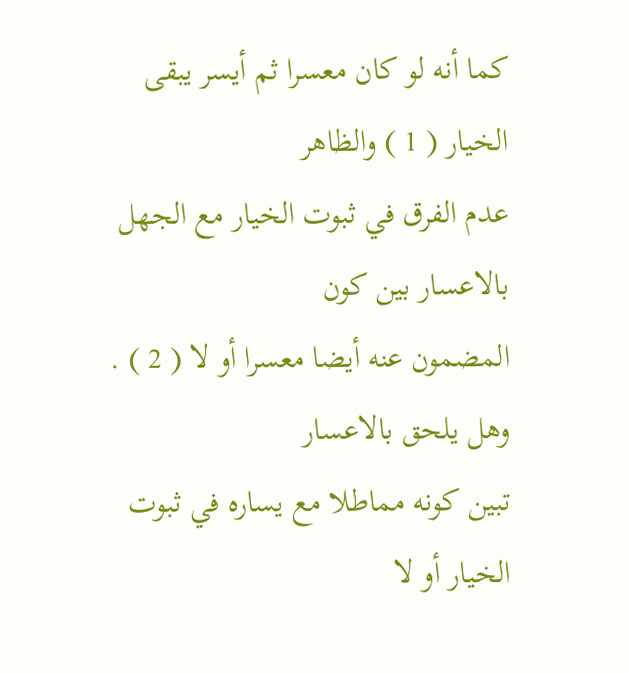كما أنه لو كان معسرا ثم أيسر يبقى الخيار ( 1 ) والظاهر
عدم الفرق في ثبوت الخيار مع الجهل بالاعسار بين كون
المضمون عنه أيضا معسرا أو لا ( 2 ) .
وهل يلحق بالاعسار
تبين كونه مماطلا مع يساره في ثبوت الخيار أو لا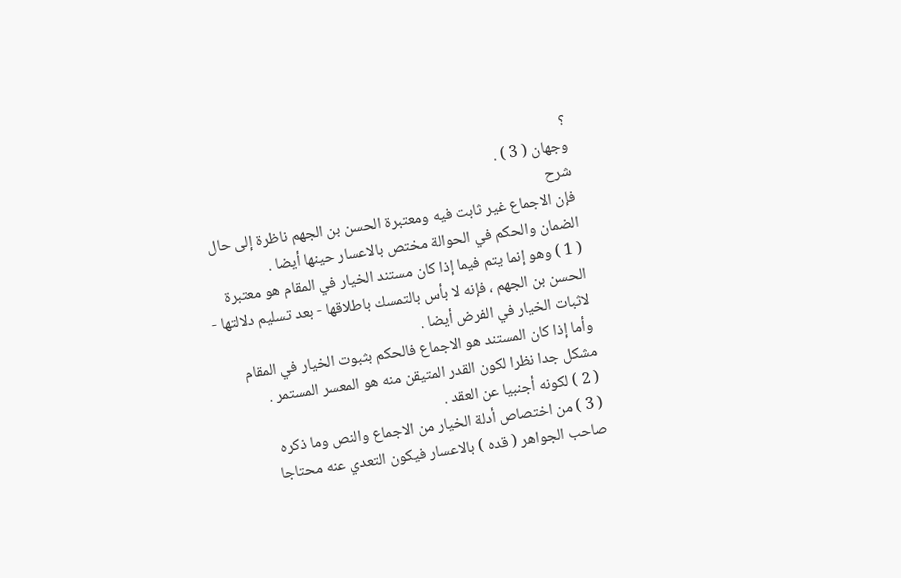؟
وجهان ( 3 ) .
شرح
فإن الاجماع غير ثابت فيه ومعتبرة الحسن بن الجهم ناظرة إلى حال
الضمان والحكم في الحوالة مختص بالاعسار حينها أيضا .
( 1 ) وهو إنما يتم فيما إذا كان مستند الخيار في المقام هو معتبرة
الحسن بن الجهم ، فإنه لا بأس بالتمسك باطلاقها - بعد تسليم دلالتها -
لاثبات الخيار في الفرض أيضا .
وأما إذا كان المستند هو الاجماع فالحكم بثبوت الخيار في المقام
مشكل جدا نظرا لكون القدر المتيقن منه هو المعسر المستمر .
( 2 ) لكونه أجنبيا عن العقد .
( 3 ) من اختصاص أدلة الخيار من الاجماع والنص وما ذكره
صاحب الجواهر ( قده ) بالاعسار فيكون التعدي عنه محتاجا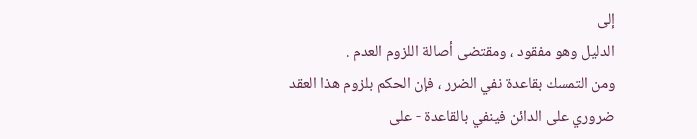إلى
الدليل وهو مفقود ، ومقتضى أصالة اللزوم العدم .
ومن التمسك بقاعدة نفي الضرر ، فإن الحكم بلزوم هذا العقد
ضروري على الدائن فينفي بالقاعدة - على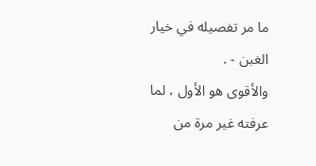ما مر تفصيله في خيار الغبن - .
والأقوى هو الأول ، لما عرفته غير مرة من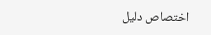اختصاص دليل